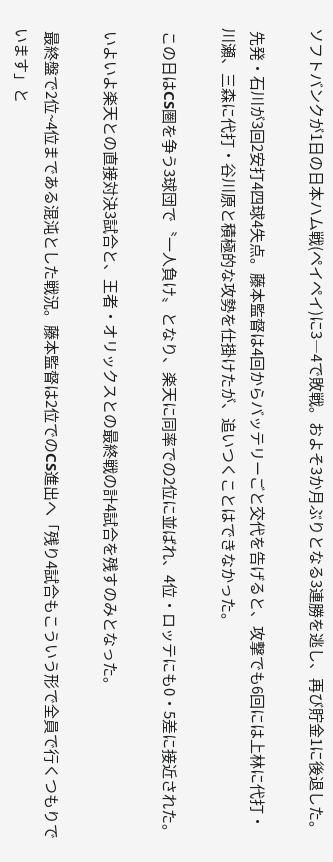ソフトバンクが1日の日本ハム戦(ペイペイ)に3―4で敗戦。およそ3か月ぶりとなる3連勝を逃し、再び貯金1に後退した。

 先発・石川が3回2安打4四球4失点。藤本監督は4回からバッテリーごと交代を告げると、攻撃でも6回には上林に代打・川瀬、三森に代打・谷川原と積極的な攻勢を仕掛けたが、追いつくことはできなかった。

 この日はCS圏を争う3球団で〝一人負け〟となり、楽天に同率での2位に並ばれ、4位・ロッテにも0・5差に接近された。

 いよいよ楽天との直接対決3試合と、王者・オリックスとの最終戦の計4試合を残すのみとなった。

 最終盤で2位~4位まである混沌とした戦況。藤本監督は2位でのCS進出へ「残り4試合もこういう形で全員で行くつもりでいます」と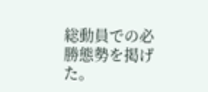総動員での必勝態勢を掲げた。